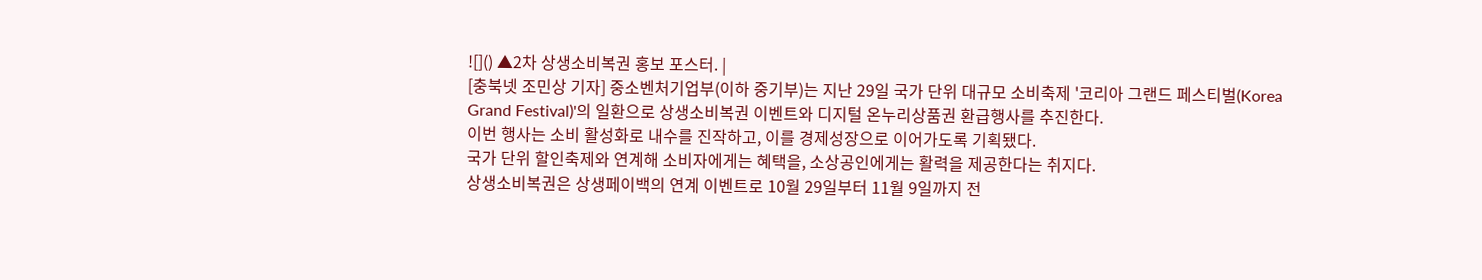![]() ▲2차 상생소비복권 홍보 포스터. |
[충북넷 조민상 기자] 중소벤처기업부(이하 중기부)는 지난 29일 국가 단위 대규모 소비축제 '코리아 그랜드 페스티벌(Korea Grand Festival)'의 일환으로 상생소비복권 이벤트와 디지털 온누리상품권 환급행사를 추진한다.
이번 행사는 소비 활성화로 내수를 진작하고, 이를 경제성장으로 이어가도록 기획됐다.
국가 단위 할인축제와 연계해 소비자에게는 혜택을, 소상공인에게는 활력을 제공한다는 취지다.
상생소비복권은 상생페이백의 연계 이벤트로 10월 29일부터 11월 9일까지 전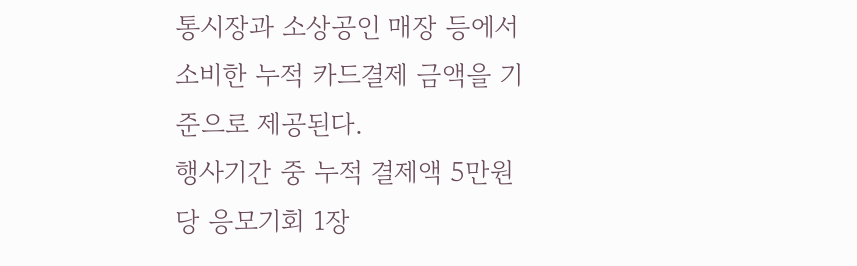통시장과 소상공인 매장 등에서 소비한 누적 카드결제 금액을 기준으로 제공된다.
행사기간 중 누적 결제액 5만원당 응모기회 1장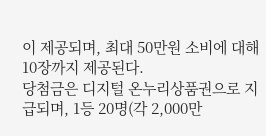이 제공되며, 최대 50만원 소비에 대해 10장까지 제공된다.
당첨금은 디지털 온누리상품권으로 지급되며, 1등 20명(각 2,000만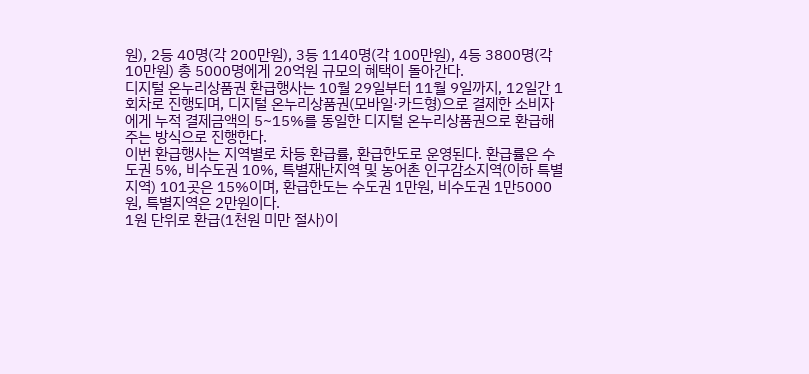원), 2등 40명(각 200만원), 3등 1140명(각 100만원), 4등 3800명(각 10만원) 총 5000명에게 20억원 규모의 혜택이 돌아간다.
디지털 온누리상품권 환급행사는 10월 29일부터 11월 9일까지, 12일간 1회차로 진행되며, 디지털 온누리상품권(모바일·카드형)으로 결제한 소비자에게 누적 결제금액의 5~15%를 동일한 디지털 온누리상품권으로 환급해주는 방식으로 진행한다.
이번 환급행사는 지역별로 차등 환급률, 환급한도로 운영된다. 환급률은 수도권 5%, 비수도권 10%, 특별재난지역 및 농어촌 인구감소지역(이하 특별지역) 101곳은 15%이며, 환급한도는 수도권 1만원, 비수도권 1만5000원, 특별지역은 2만원이다.
1원 단위로 환급(1천원 미만 절사)이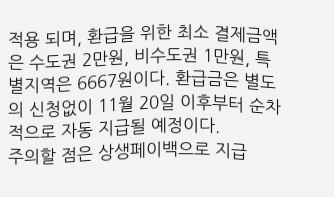적용 되며, 환급을 위한 최소 결제금액은 수도권 2만원, 비수도권 1만원, 특별지역은 6667원이다. 환급금은 별도의 신청없이 11월 20일 이후부터 순차적으로 자동 지급될 예정이다.
주의할 점은 상생페이백으로 지급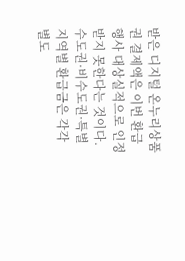받은 디지털 온누리상품권 결제액은 이번 환급행사 대상실적으로 인정받지 못한다는 것이다.
수도권·비수도권·특별지역별 환급금은 각각 별도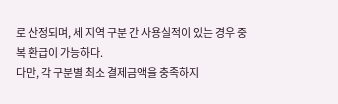로 산정되며, 세 지역 구분 간 사용실적이 있는 경우 중복 환급이 가능하다.
다만, 각 구분별 최소 결제금액을 충족하지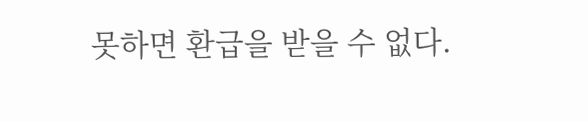못하면 환급을 받을 수 없다.